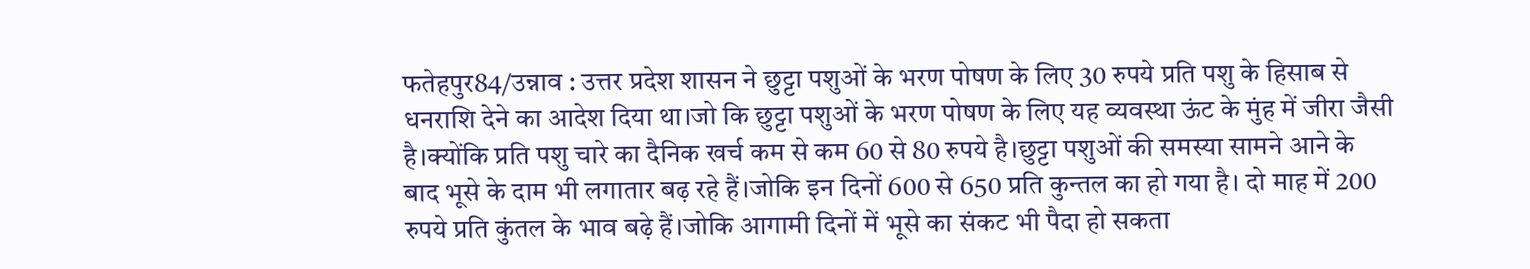फतेहपुर84/उन्नाव : उत्तर प्रदेश शासन ने छुट्टा पशुओं के भरण पोषण के लिए 30 रुपये प्रति पशु के हिसाब से धनराशि देने का आदेश दिया था।जो कि छुट्टा पशुओं के भरण पोषण के लिए यह व्यवस्था ऊंट के मुंह में जीरा जैसी है।क्योंकि प्रति पशु चारे का दैनिक खर्च कम से कम 60 से 80 रुपये है।छुट्टा पशुओं की समस्या सामने आने के बाद भूसे के दाम भी लगातार बढ़ रहे हैं।जोकि इन दिनों 600 से 650 प्रति कुन्तल का हो गया है। दो माह में 200 रुपये प्रति कुंतल के भाव बढ़े हैं।जोकि आगामी दिनों में भूसे का संकट भी पैदा हो सकता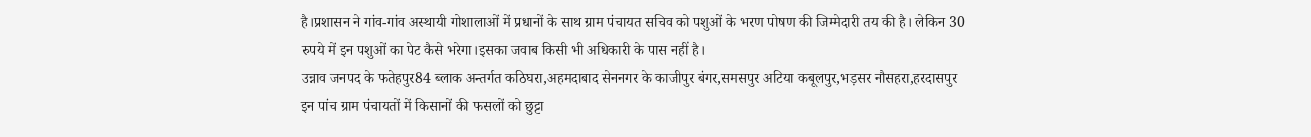है।प्रशासन ने गांव-गांव अस्थायी गोशालाओं में प्रधानों के साथ ग्राम पंचायत सचिव को पशुओं के भरण पोषण की जिम्मेदारी तय की है। लेकिन 30 रुपये में इन पशुओं का पेट कैसे भरेगा।इसका जवाब किसी भी अधिकारी के पास नहीं है।
उन्नाव जनपद के फतेहपुर84 ब्लाक अन्तर्गत कठिघरा,अहमदाबाद सेननगर के काजीपुर बंगर,समसपुर अटिया कबूलपुर,भड़सर नौसहरा,हरदासपुर इन पांच ग्राम पंचायतों में किसानों की फसलों को छुट्टा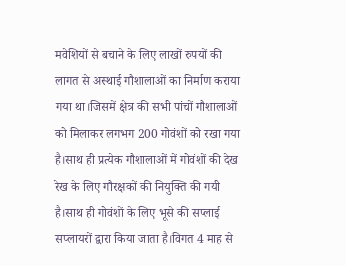मवेशियों से बचाने के लिए लाखों रुपयों की लागत से अस्थाई गौशालाओं का निर्माण कराया गया था।जिसमें क्षेत्र की सभी पांचों गौशालाओं को मिलाकर लगभग 200 गोवंशों को रखा गया है।साथ ही प्रत्येक गौशालाओं में गोवंशों की देख रेख के लिए गौरक्षकों की नियुक्ति की गयी है।साथ ही गोवंशों के लिए भूसे की सप्लाई सप्लायरों द्वारा किया जाता है।विगत 4 माह से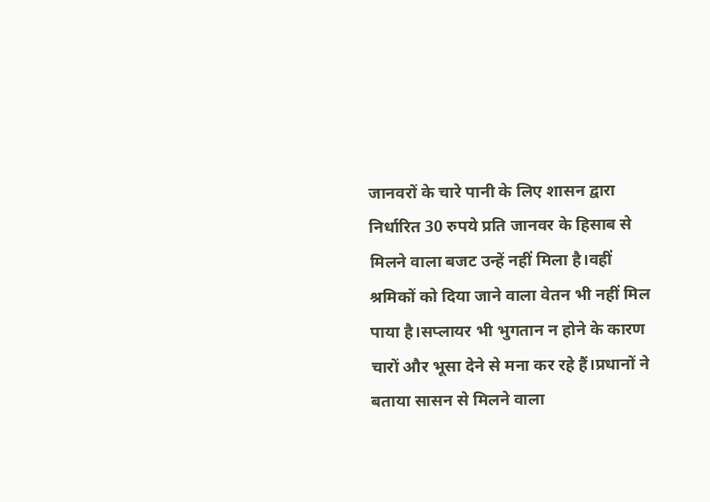जानवरों के चारे पानी के लिए शासन द्वारा निर्धारित 30 रुपये प्रति जानवर के हिसाब से मिलने वाला बजट उन्हें नहीं मिला है।वहीं श्रमिकों को दिया जाने वाला वेतन भी नहीं मिल पाया है।सप्लायर भी भुगतान न होने के कारण चारों और भूसा देने से मना कर रहे हैं।प्रधानों ने बताया सासन से मिलने वाला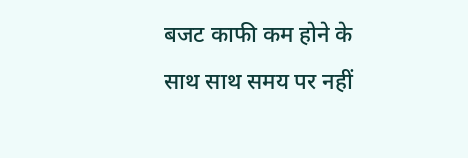बजट काफी कम होने के साथ साथ समय पर नहीं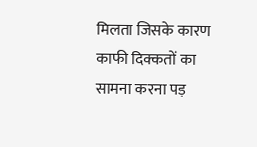मिलता जिसके कारण काफी दिक्कतों का सामना करना पड़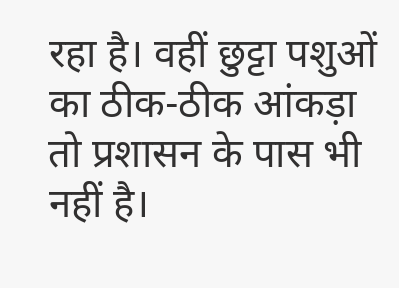रहा है। वहीं छुट्टा पशुओं का ठीक-ठीक आंकड़ा तो प्रशासन के पास भी नहीं है।